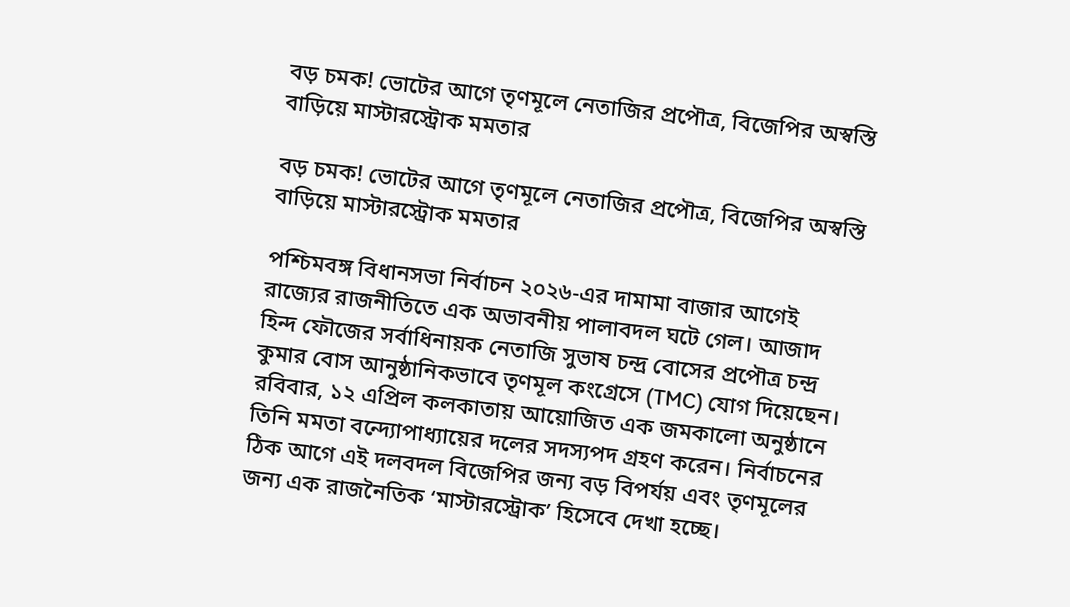বড় চমক! ভোটের আগে তৃণমূলে নেতাজির প্রপৌত্র, বিজেপির অস্বস্তি বাড়িয়ে মাস্টারস্ট্রোক মমতার

বড় চমক! ভোটের আগে তৃণমূলে নেতাজির প্রপৌত্র, বিজেপির অস্বস্তি বাড়িয়ে মাস্টারস্ট্রোক মমতার

পশ্চিমবঙ্গ বিধানসভা নির্বাচন ২০২৬-এর দামামা বাজার আগেই রাজ্যের রাজনীতিতে এক অভাবনীয় পালাবদল ঘটে গেল। আজাদ হিন্দ ফৌজের সর্বাধিনায়ক নেতাজি সুভাষ চন্দ্র বোসের প্রপৌত্র চন্দ্র কুমার বোস আনুষ্ঠানিকভাবে তৃণমূল কংগ্রেসে (TMC) যোগ দিয়েছেন। রবিবার, ১২ এপ্রিল কলকাতায় আয়োজিত এক জমকালো অনুষ্ঠানে তিনি মমতা বন্দ্যোপাধ্যায়ের দলের সদস্যপদ গ্রহণ করেন। নির্বাচনের ঠিক আগে এই দলবদল বিজেপির জন্য বড় বিপর্যয় এবং তৃণমূলের জন্য এক রাজনৈতিক ‘মাস্টারস্ট্রোক’ হিসেবে দেখা হচ্ছে।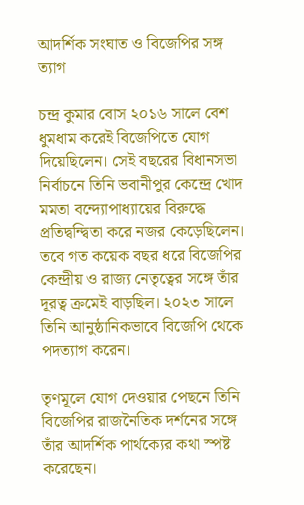আদর্শিক সংঘাত ও বিজেপির সঙ্গ ত্যাগ

চন্দ্র কুমার বোস ২০১৬ সালে বেশ ধুমধাম করেই বিজেপিতে যোগ দিয়েছিলেন। সেই বছরের বিধানসভা নির্বাচনে তিনি ভবানীপুর কেন্দ্রে খোদ মমতা বন্দ্যোপাধ্যায়ের বিরুদ্ধে প্রতিদ্বন্দ্বিতা করে নজর কেড়েছিলেন। তবে গত কয়েক বছর ধরে বিজেপির কেন্দ্রীয় ও রাজ্য নেতৃত্বের সঙ্গে তাঁর দূরত্ব ক্রমেই বাড়ছিল। ২০২৩ সালে তিনি আনুষ্ঠানিকভাবে বিজেপি থেকে পদত্যাগ করেন।

তৃণমূলে যোগ দেওয়ার পেছনে তিনি বিজেপির রাজনৈতিক দর্শনের সঙ্গে তাঁর আদর্শিক পার্থক্যের কথা স্পষ্ট করেছেন।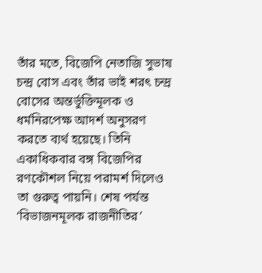তাঁর মতে, বিজেপি নেতাজি সুভাষ চন্দ্র বোস এবং তাঁর ভাই শরৎ চন্দ্র বোসের অন্তর্ভুক্তিমূলক ও ধর্মনিরপেক্ষ আদর্শ অনুসরণ করতে ব্যর্থ হয়েছে। তিনি একাধিকবার বঙ্গ বিজেপির রণকৌশল নিয়ে পরামর্শ দিলেও তা গুরুত্ব পায়নি। শেষ পর্যন্ত ‘বিভাজনমূলক রাজনীতির’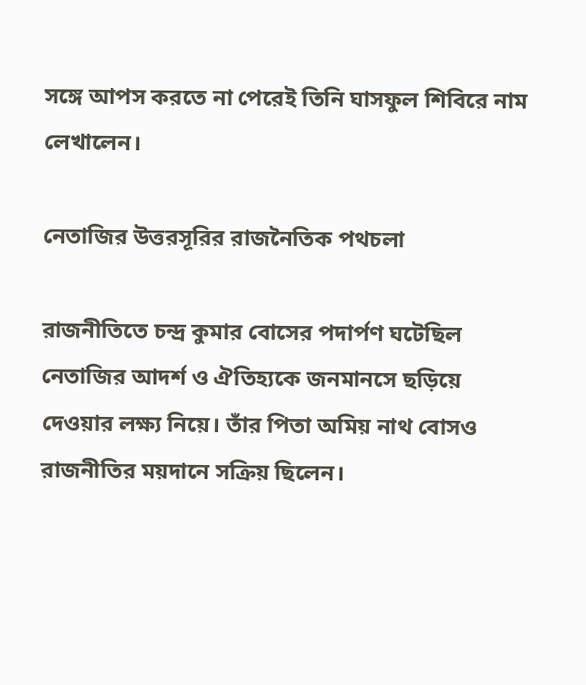সঙ্গে আপস করতে না পেরেই তিনি ঘাসফুল শিবিরে নাম লেখালেন।

নেতাজির উত্তরসূরির রাজনৈতিক পথচলা

রাজনীতিতে চন্দ্র কুমার বোসের পদার্পণ ঘটেছিল নেতাজির আদর্শ ও ঐতিহ্যকে জনমানসে ছড়িয়ে দেওয়ার লক্ষ্য নিয়ে। তাঁর পিতা অমিয় নাথ বোসও রাজনীতির ময়দানে সক্রিয় ছিলেন।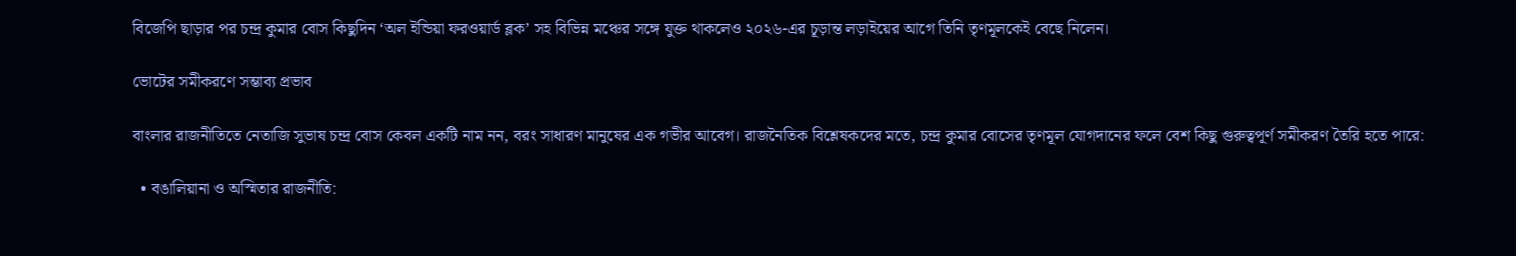বিজেপি ছাড়ার পর চন্দ্র কুমার বোস কিছুদিন ‘অল ইন্ডিয়া ফরওয়ার্ড ব্লক’ সহ বিভিন্ন মঞ্চের সঙ্গে যুক্ত থাকলেও ২০২৬-এর চূড়ান্ত লড়াইয়ের আগে তিনি তৃণমূলকেই বেছে নিলেন।

ভোটের সমীকরণে সম্ভাব্য প্রভাব

বাংলার রাজনীতিতে নেতাজি সুভাষ চন্দ্র বোস কেবল একটি নাম নন, বরং সাধারণ মানুষের এক গভীর আবেগ। রাজনৈতিক বিশ্লেষকদের মতে, চন্দ্র কুমার বোসের তৃণমূল যোগদানের ফলে বেশ কিছু গুরুত্বপূর্ণ সমীকরণ তৈরি হতে পারে:

  • বঙালিয়ানা ও অস্মিতার রাজনীতি: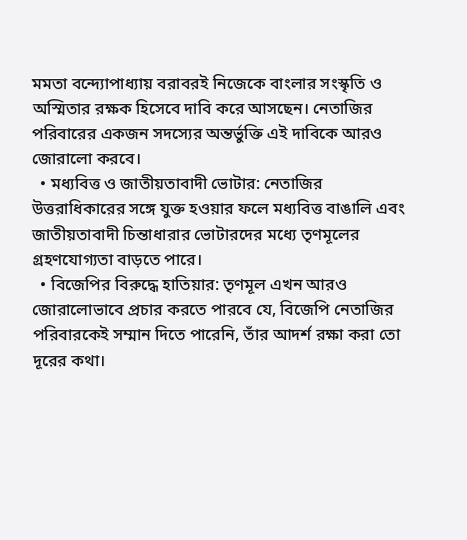মমতা বন্দ্যোপাধ্যায় বরাবরই নিজেকে বাংলার সংস্কৃতি ও অস্মিতার রক্ষক হিসেবে দাবি করে আসছেন। নেতাজির পরিবারের একজন সদস্যের অন্তর্ভুক্তি এই দাবিকে আরও জোরালো করবে।
  • মধ্যবিত্ত ও জাতীয়তাবাদী ভোটার: নেতাজির উত্তরাধিকারের সঙ্গে যুক্ত হওয়ার ফলে মধ্যবিত্ত বাঙালি এবং জাতীয়তাবাদী চিন্তাধারার ভোটারদের মধ্যে তৃণমূলের গ্রহণযোগ্যতা বাড়তে পারে।
  • বিজেপির বিরুদ্ধে হাতিয়ার: তৃণমূল এখন আরও জোরালোভাবে প্রচার করতে পারবে যে, বিজেপি নেতাজির পরিবারকেই সম্মান দিতে পারেনি, তাঁর আদর্শ রক্ষা করা তো দূরের কথা।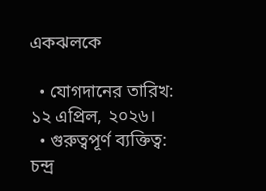একঝলকে

  • যোগদানের তারিখ: ১২ এপ্রিল, ২০২৬।
  • গুরুত্বপূর্ণ ব্যক্তিত্ব: চন্দ্র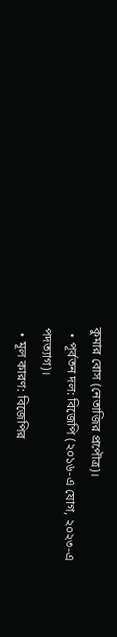কুমার বোস (নেতাজির প্রপৌত্র)।
  • পূর্বতন দল: বিজেপি (২০১৬-এ যোগ, ২০২৩-এ পদত্যাগ)।
  • মূল কারণ: বিজেপির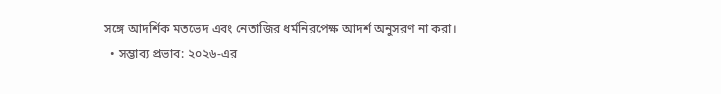সঙ্গে আদর্শিক মতভেদ এবং নেতাজির ধর্মনিরপেক্ষ আদর্শ অনুসরণ না করা।
  • সম্ভাব্য প্রভাব: ২০২৬-এর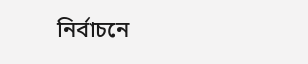নির্বাচনে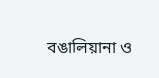বঙালিয়ানা ও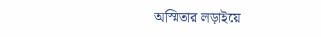অস্মিতার লড়াইয়ে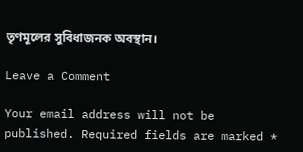তৃণমূলের সুবিধাজনক অবস্থান।

Leave a Comment

Your email address will not be published. Required fields are marked *